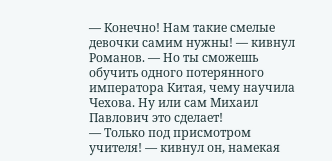— Конечно! Нам такие смелые девочки самим нужны! — кивнул Романов. — Но ты сможешь обучить одного потерянного императора Китая, чему научила Чехова. Ну или сам Михаил Павлович это сделает!
— Только под присмотром учителя! — кивнул он, намекая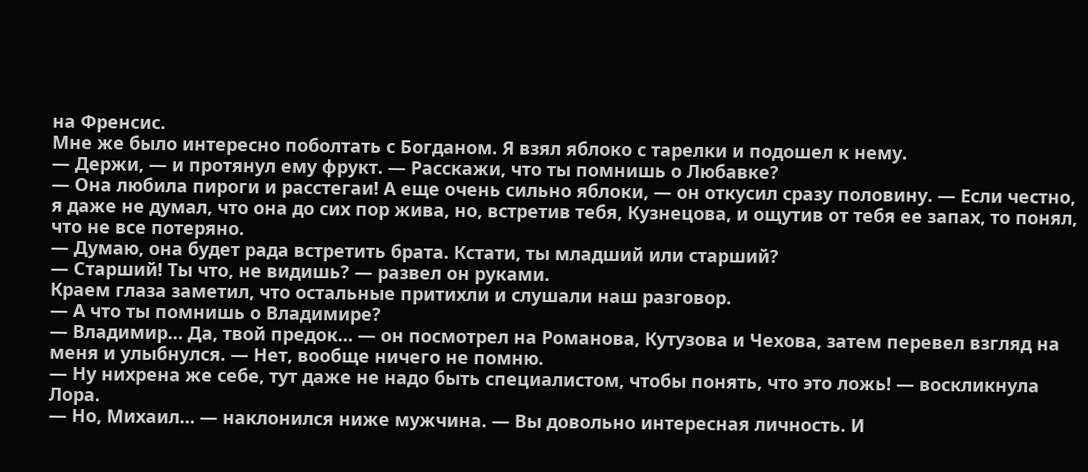на Френсис.
Мне же было интересно поболтать с Богданом. Я взял яблоко с тарелки и подошел к нему.
— Держи, — и протянул ему фрукт. — Расскажи, что ты помнишь о Любавке?
— Она любила пироги и расстегаи! А еще очень сильно яблоки, — он откусил сразу половину. — Если честно, я даже не думал, что она до сих пор жива, но, встретив тебя, Кузнецова, и ощутив от тебя ее запах, то понял, что не все потеряно.
— Думаю, она будет рада встретить брата. Кстати, ты младший или старший?
— Старший! Ты что, не видишь? — развел он руками.
Краем глаза заметил, что остальные притихли и слушали наш разговор.
— А что ты помнишь о Владимире?
— Владимир… Да, твой предок… — он посмотрел на Романова, Кутузова и Чехова, затем перевел взгляд на меня и улыбнулся. — Нет, вообще ничего не помню.
— Ну нихрена же себе, тут даже не надо быть специалистом, чтобы понять, что это ложь! — воскликнула Лора.
— Но, Михаил… — наклонился ниже мужчина. — Вы довольно интересная личность. И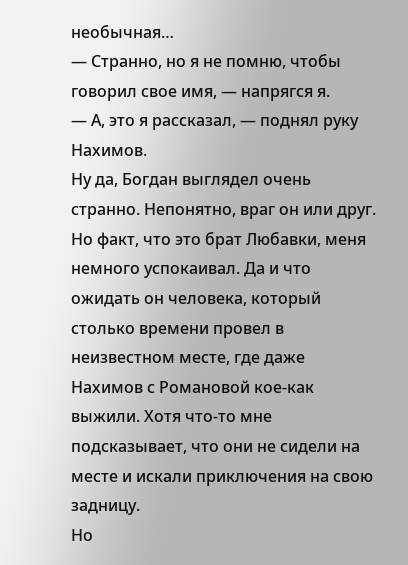необычная…
— Странно, но я не помню, чтобы говорил свое имя, — напрягся я.
— А, это я рассказал, — поднял руку Нахимов.
Ну да, Богдан выглядел очень странно. Непонятно, враг он или друг. Но факт, что это брат Любавки, меня немного успокаивал. Да и что ожидать он человека, который столько времени провел в неизвестном месте, где даже Нахимов с Романовой кое-как выжили. Хотя что-то мне подсказывает, что они не сидели на месте и искали приключения на свою задницу.
Но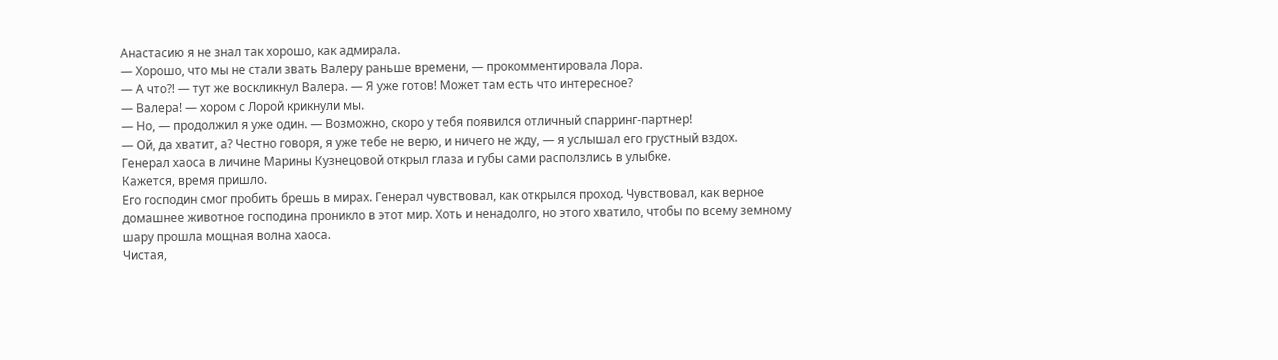Анастасию я не знал так хорошо, как адмирала.
— Хорошо, что мы не стали звать Валеру раньше времени, — прокомментировала Лора.
— А что⁈ — тут же воскликнул Валера. — Я уже готов! Может там есть что интересное?
— Валера! — хором с Лорой крикнули мы.
— Но, — продолжил я уже один. — Возможно, скоро у тебя появился отличный спарринг-партнер!
— Ой, да хватит, а? Честно говоря, я уже тебе не верю, и ничего не жду, — я услышал его грустный вздох.
Генерал хаоса в личине Марины Кузнецовой открыл глаза и губы сами расползлись в улыбке.
Кажется, время пришло.
Его господин смог пробить брешь в мирах. Генерал чувствовал, как открылся проход. Чувствовал, как верное домашнее животное господина проникло в этот мир. Хоть и ненадолго, но этого хватило, чтобы по всему земному шару прошла мощная волна хаоса.
Чистая,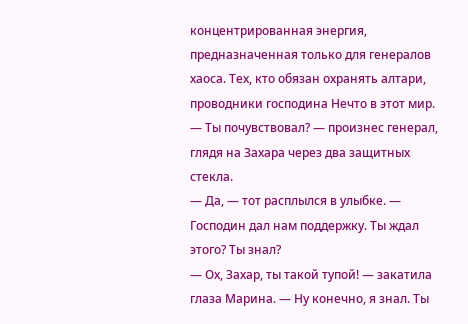концентрированная энергия, предназначенная только для генералов хаоса. Тех, кто обязан охранять алтари, проводники господина Нечто в этот мир.
— Ты почувствовал? — произнес генерал, глядя на Захара через два защитных стекла.
— Да, — тот расплылся в улыбке. — Господин дал нам поддержку. Ты ждал этого? Ты знал?
— Ох, Захар, ты такой тупой! — закатила глаза Марина. — Ну конечно, я знал. Ты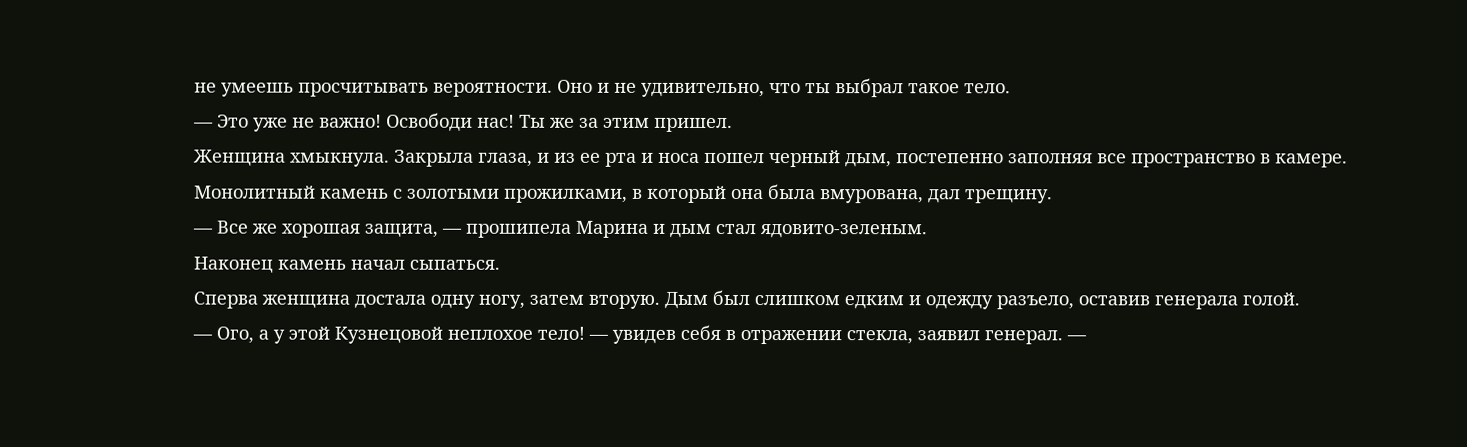не умеешь просчитывать вероятности. Оно и не удивительно, что ты выбрал такое тело.
— Это уже не важно! Освободи нас! Ты же за этим пришел.
Женщина хмыкнула. Закрыла глаза, и из ее рта и носа пошел черный дым, постепенно заполняя все пространство в камере.
Монолитный камень с золотыми прожилками, в который она была вмурована, дал трещину.
— Все же хорошая защита, — прошипела Марина и дым стал ядовито-зеленым.
Наконец камень начал сыпаться.
Сперва женщина достала одну ногу, затем вторую. Дым был слишком едким и одежду разъело, оставив генерала голой.
— Ого, а у этой Кузнецовой неплохое тело! — увидев себя в отражении стекла, заявил генерал. —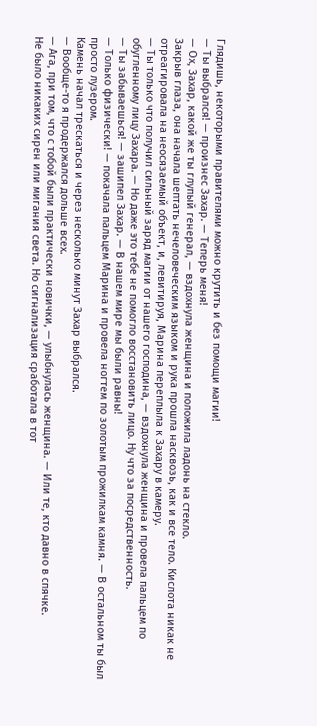Глядишь, некоторыми правителями можно крутить и без помощи магии!
— Ты выбрался! — произнес Захар. — Теперь меня!
— Ох, Захар, какой же ты глупый генерал, — вздохнула женщина и положила ладонь на стекло.
Закрыв глаза, она начала шептать нечеловеческим языком и рука прошла насквозь, как и все тело. Кислота никак не отреагировала на неосязаемый объект, и, левитируя, Марина переплыла к Захару в камеру.
— Ты только что получил сильный заряд магии от нашего господина, — вздохнула женщина и провела пальцем по обугленному лицу Захара. — Но даже это тебе не помогло восстановить лицо. Ну что за посредственность.
— Ты забываешься! — зашипел Захар. — В нашем мире мы были равны!
— Только физически! — покачала пальцем Марина и провела ногтем по золотым прожилкам камня. — В остальном ты был просто лузером.
Камень начал трескаться и через несколько минут Захар выбрался.
— Вообще-то я продержался дольше всех.
— Ага, при том, что с тобой были практически новички, — улыбнулась женщина. — Или те, кто давно в спячке.
Не было никаких сирен или мигания света. Но сигнализация сработала в тот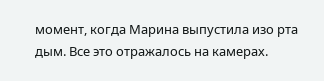момент, когда Марина выпустила изо рта дым. Все это отражалось на камерах.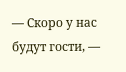— Скоро у нас будут гости, —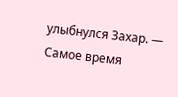улыбнулся Захар. — Самое время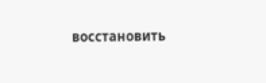восстановить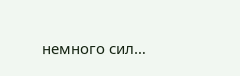немного сил…